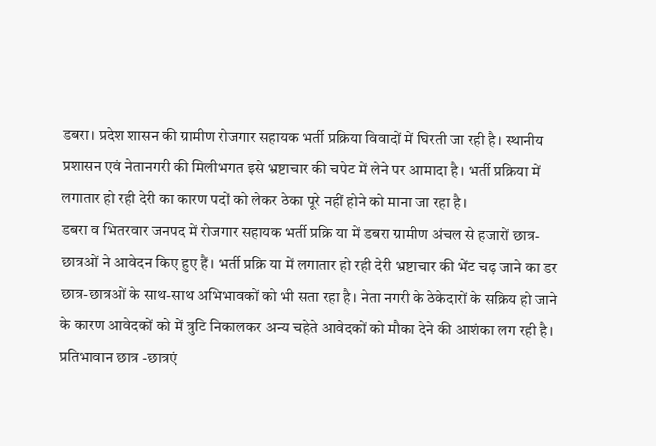डबरा। प्रदेश शासन की ग्रामीण रोजगार सहायक भर्ती प्रक्रिया विवादों में घिरती जा रही है। स्थानीय प्रशासन एवं नेतानगरी की मिलीभगत इसे भ्रष्टाचार की चपेट में लेने पर आमादा है। भर्ती प्रक्रिया में लगातार हो रही देरी का कारण पदों को लेकर ठेका पूरे नहीं होने को माना जा रहा है।
डबरा व भितरवार जनपद में रोजगार सहायक भर्ती प्रक्रि या में डबरा ग्रामीण अंचल से हजारों छात्र-छात्रओं ने आवेदन किए हुए हैं। भर्ती प्रक्रि या में लगातार हो रही देरी भ्रष्टाचार की भेंट चढ़ जाने का डर छात्र-छात्रओं के साथ-साथ अभिभावकों को भी सता रहा है। नेता नगरी के ठेकेदारों के सक्रिय हो जाने के कारण आवेदकों को में त्रुटि निकालकर अन्य चहेते आवेदकों को मौका देने की आशंका लग रही है।
प्रतिभावान छात्र -छात्रएं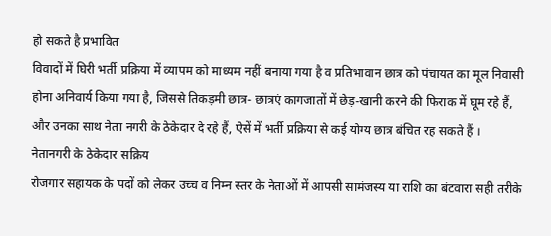हो सकते है प्रभावित
विवादों में घिरी भर्ती प्रक्रिया में व्यापम को माध्यम नहीं बनाया गया है व प्रतिभावान छात्र को पंचायत का मूल निवासी होना अनिवार्य किया गया है, जिससे तिकड़मी छात्र- छात्रएं कागजातों में छेड़-खानी करने की फिराक में घूम रहे हैं, और उनका साथ नेता नगरी के ठेकेदार दे रहे हैं, ऐसें में भर्ती प्रक्रिया से कई योग्य छात्र बंचित रह सकते हैं ।
नेतानगरी के ठेकेदार सक्रिय
रोजगार सहायक के पदों को लेकर उच्च व निम्न स्तर के नेताओं में आपसी सामंजस्य या राशि का बंटवारा सही तरीके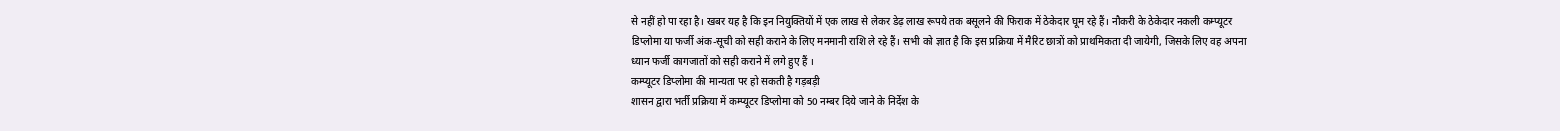से नहीं हो पा रहा है। खबर यह है कि इन नियुक्तियों में एक लाख से लेकर डेढ़ लाख रूपये तक बसूलने की फिराक में ठेकेदार घूम रहे हैं। नौकरी के ठेकेदार नकली कम्प्यूटर डिप्लोमा या फर्जी अंक-सूची को सही कराने के लिए मनमानी राशि ले रहे हैं। सभी को ज्ञात है कि इस प्रक्रिया में मैरिट छात्रों को प्राथमिकता दी जायेगी, जिसके लिए वह अपना ध्यान फर्जी कागजातों को सही कराने में लगे हुए हैं ।
कम्प्यूटर डिप्लोमा की मान्यता पर हो सकती है गड़बड़ी
शासन द्वारा भर्ती प्रक्रिया में कम्प्यूटर डिप्लोमा को 50 नम्बर दिये जाने के निर्देश के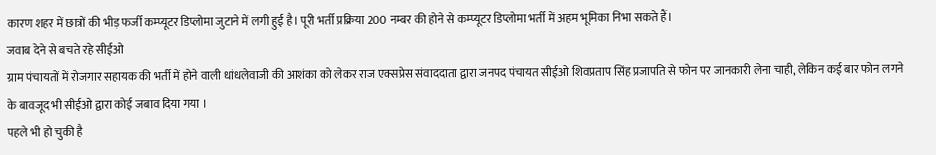कारण शहर में छात्रों की भीड़ फर्जी कम्प्यूटर डिप्लोमा जुटाने में लगी हुई है। पूरी भर्ती प्रक्रिया 200 नम्बर की होने से कम्प्यूटर डिप्लोमा भर्ती में अहम भूमिका निभा सकते हैं।
जवाब देने से बचते रहे सीईओ
ग्राम पंचायतों में रोजगार सहायक की भर्ती में होने वाली धांधलेवाजी की आशंका को लेकर राज एक्सप्रेस संवाददाता द्वारा जनपद पंचायत सीईओ शिवप्रताप सिंह प्रजापति से फोन पर जानकारी लेना चाही, लेकिन कई बार फोन लगने के बावजूद भी सीईओ द्वारा कोई जबाव दिया गया ।
पहले भी हो चुकी है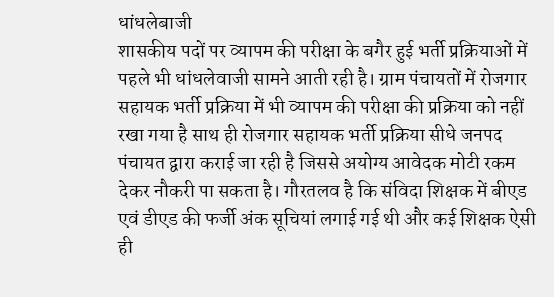धांधलेबाजी
शासकीय पदों पर व्यापम की परीक्षा के बगैर हुई भर्ती प्रक्रियाओं में पहले भी धांधलेवाजी सामने आती रही है। ग्राम पंचायतों में रोजगार सहायक भर्ती प्रक्रिया में भी व्यापम की परीक्षा की प्रक्रिया को नहीं रखा गया है साथ ही रोजगार सहायक भर्ती प्रक्रिया सीधे जनपद पंचायत द्वारा कराई जा रही है जिससे अयोग्य आवेदक मोटी रकम देकर नौकरी पा सकता है। गौरतलव है कि संविदा शिक्षक में बीएड एवं डीएड की फर्जी अंक सूचियां लगाई गई थी और कई शिक्षक ऐसी ही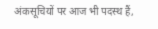अंकसूचियों पर आज भी पदस्थ हैं,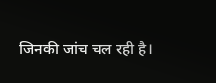जिनकी जांच चल रही है।